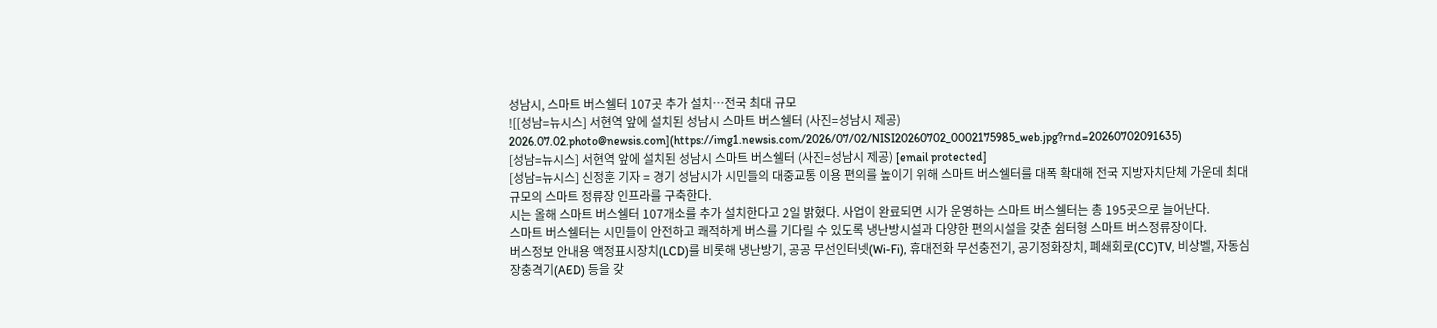성남시, 스마트 버스쉘터 107곳 추가 설치…전국 최대 규모
![[성남=뉴시스] 서현역 앞에 설치된 성남시 스마트 버스쉘터 (사진=성남시 제공) 2026.07.02.photo@newsis.com](https://img1.newsis.com/2026/07/02/NISI20260702_0002175985_web.jpg?rnd=20260702091635)
[성남=뉴시스] 서현역 앞에 설치된 성남시 스마트 버스쉘터 (사진=성남시 제공) [email protected]
[성남=뉴시스] 신정훈 기자 = 경기 성남시가 시민들의 대중교통 이용 편의를 높이기 위해 스마트 버스쉘터를 대폭 확대해 전국 지방자치단체 가운데 최대 규모의 스마트 정류장 인프라를 구축한다.
시는 올해 스마트 버스쉘터 107개소를 추가 설치한다고 2일 밝혔다. 사업이 완료되면 시가 운영하는 스마트 버스쉘터는 총 195곳으로 늘어난다.
스마트 버스쉘터는 시민들이 안전하고 쾌적하게 버스를 기다릴 수 있도록 냉난방시설과 다양한 편의시설을 갖춘 쉼터형 스마트 버스정류장이다.
버스정보 안내용 액정표시장치(LCD)를 비롯해 냉난방기, 공공 무선인터넷(Wi-Fi), 휴대전화 무선충전기, 공기정화장치, 폐쇄회로(CC)TV, 비상벨, 자동심장충격기(AED) 등을 갖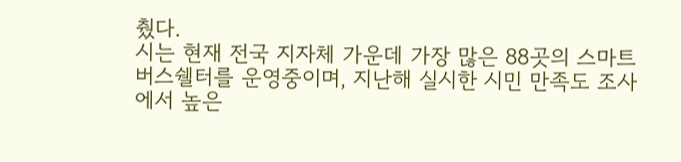췄다.
시는 현재 전국 지자체 가운데 가장 많은 88곳의 스마트 버스쉘터를 운영중이며, 지난해 실시한 시민 만족도 조사에서 높은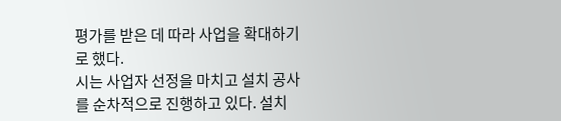평가를 받은 데 따라 사업을 확대하기로 했다.
시는 사업자 선정을 마치고 설치 공사를 순차적으로 진행하고 있다. 설치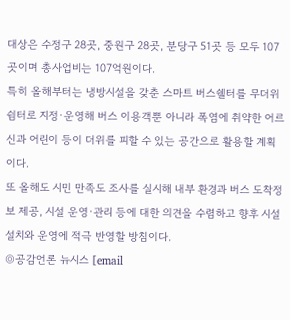대상은 수정구 28곳, 중원구 28곳, 분당구 51곳 등 모두 107곳이며 총사업비는 107억원이다.
특히 올해부터는 냉방시설을 갖춘 스마트 버스쉘터를 무더위쉼터로 지정·운영해 버스 이용객뿐 아니라 폭염에 취약한 어르신과 어린이 등이 더위를 피할 수 있는 공간으로 활용할 계획이다.
또 올해도 시민 만족도 조사를 실시해 내부 환경과 버스 도착정보 제공, 시설 운영·관리 등에 대한 의견을 수렴하고 향후 시설 설치와 운영에 적극 반영할 방침이다.
◎공감언론 뉴시스 [email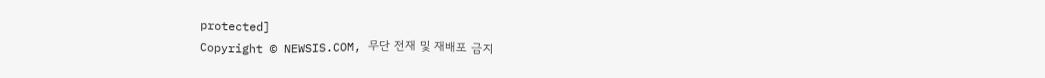protected]
Copyright © NEWSIS.COM, 무단 전재 및 재배포 금지